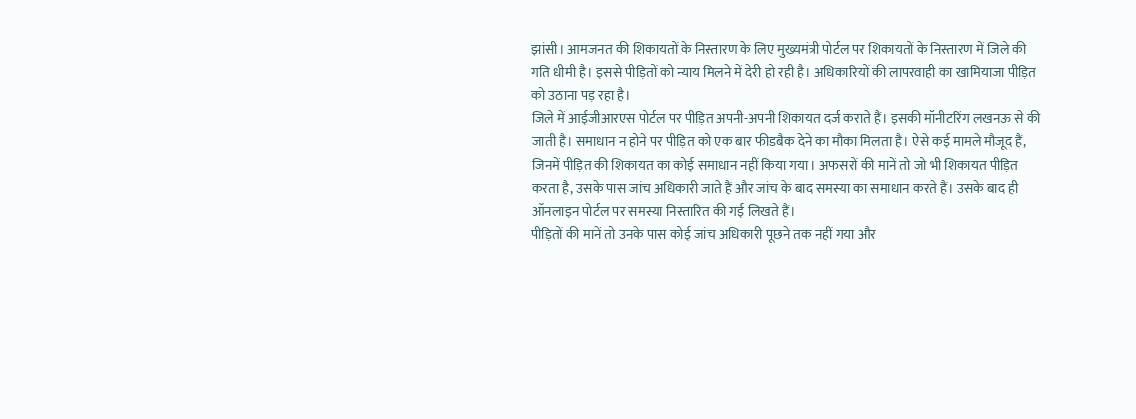झांसी। आमजनत की शिकायतों के निस्तारण के लिए मुख्यमंत्री पोर्टल पर शिकायतों के निस्तारण में जिले की गति धीमी है। इससे पीड़ितों को न्याय मिलने में देरी हो रही है। अधिकारियों की लापरवाही का खामियाजा पीड़ित को उठाना पड़ रहा है।
जिले में आईजीआरएस पोर्टल पर पीड़ित अपनी-अपनी शिकायत दर्ज कराते हैं। इसकी मॉनीटरिंग लखनऊ से की जाती है। समाधान न होने पर पीड़ित को एक बार फीडबैक देने का मौका मिलता है। ऐसे कई मामले मौजूद हैं, जिनमें पीड़ित की शिकायत का कोई समाधान नहीं किया गया। अफसरों की मानें तो जो भी शिकायत पीड़ित करता है, उसके पास जांच अधिकारी जाते हैं और जांच के बाद समस्या का समाधान करते हैं। उसके बाद ही ऑनलाइन पोर्टल पर समस्या निस्तारित की गई लिखते हैं।
पीड़ितों की मानें तो उनके पास कोई जांच अधिकारी पूछने तक नहीं गया और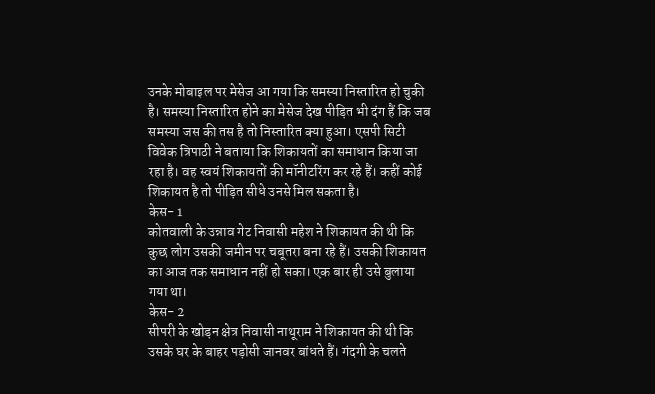उनके मोबाइल पर मेसेज आ गया कि समस्या निस्तारित हो चुकी है। समस्या निस्तारित होने का मेसेज देख पीड़ित भी दंग हैं कि जब समस्या जस की तस है तो निस्तारित क्या हुआ। एसपी सिटी विवेक त्रिपाठी ने बताया कि शिकायतों का समाधान किया जा रहा है। वह स्वयं शिकायतों की मॉनीटरिंग कर रहे हैं। कहीं कोई शिकायत है तो पीड़ित सीधे उनसे मिल सकता है।
केस- 1
कोतवाली के उन्नाव गेट निवासी महेश ने शिकायत की थी कि कुछ लोग उसकी जमीन पर चबूतरा बना रहे हैं। उसकी शिकायत का आज तक समाधान नहीं हो सका। एक बार ही उसे बुलाया गया था।
केस- 2
सीपरी के खोड़न क्षेत्र निवासी नाथूराम ने शिकायत की थी कि उसके घर के बाहर पड़ोसी जानवर बांधते हैं। गंदगी के चलते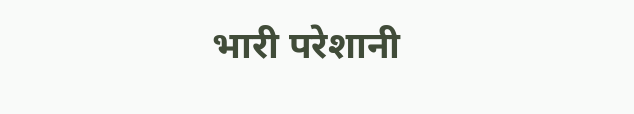भारी परेशानी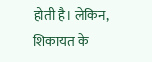होती है। लेकिन, शिकायत के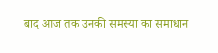बाद आज तक उनकी समस्या का समाधान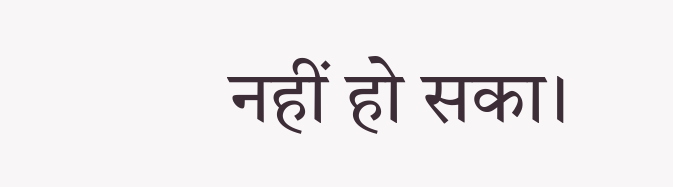नहीं हो सका।